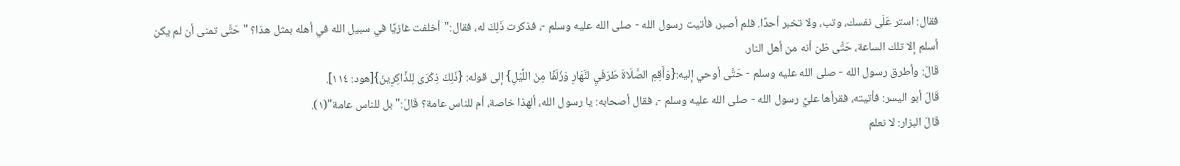فقال: استر عَلَى نفسك، وتب، ولا تخبر أحدًا. فلم أصبر، فأتيت رسول الله - صلى الله عليه وسلم -، فذكرت ذَلِكَ له، فقال:"أخلفت غازيًا في سبيل الله في أهله بمثل هذا؟ " حَتَّى تمنى أن لم يكن أسلم إلا تلك الساعة، حَتَّى ظن أنه من أهل النار.
قَالَ: وأطرق رسول الله - صلى الله عليه وسلم - حَتَّى أوحي إليه:{وَأَقِمِ الصَّلَاةَ طَرَفَيِ لنَّهَارِ وَزُلَفًا مِنَ اللَّيْلِ} إلى قوله: {ذَلِكَ ذِكْرَى لِلذَّاكِرِينَ}[هود: ١١٤].
قَالَ أبو اليسر: فأتيته، فقرأها عليَّ رسول الله - صلى الله عليه وسلم -، فقال أصحابه: يا رسول الله، ألهذا خاصة، أم للناس عامة؟ قَالَ:"بل للناس عامة"(١).
قَالَ البزار: لا نعلم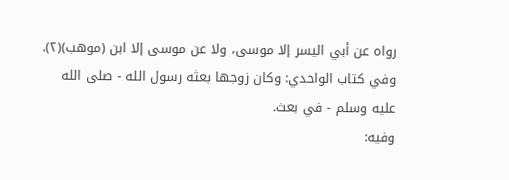رواه عن أبي اليسر إلا موسى، ولا عن موسى إلا ابن (موهب)(٢).
وفي كتاب الواحدي: وكان زوجها بعثه رسول الله - صلى الله عليه وسلم - في بعث.
وفيه: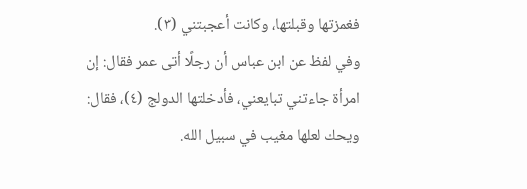فغمزتها وقبلتها، وكانت أعجبتني (٣).
وفي لفظ عن ابن عباس أن رجلًا أتى عمر فقال: إن امرأة جاءتني تبايعني، فأدخلتها الدولج (٤)، فقال: ويحك لعلها مغيب في سبيل الله.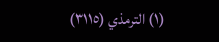(١) الترمذي (٣١١٥)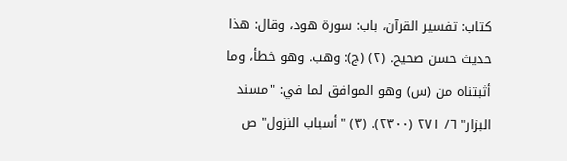كتاب: تفسير القرآن، باب: سورة هود، وقال: هذا حديث حسن صحيح. (٢) (ج): وهب. وهو خطأ، وما أثبتناه من (س) وهو الموافق لما في: "مسند البزار" ٦/ ٢٧١ (٢٣٠٠). (٣) "أسباب النزول" ص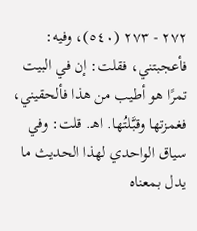٢٧٢ - ٢٧٣ (٥٤٠)، وفيه: فأعجبتني، فقلت: إن في البيت تمرًا هو أطيب من هذا فألحقيني، فغمزتها وقبَّلتُها. اهـ. قلت: وفي سياق الواحدي لهذا الحديث ما يدل بمعناه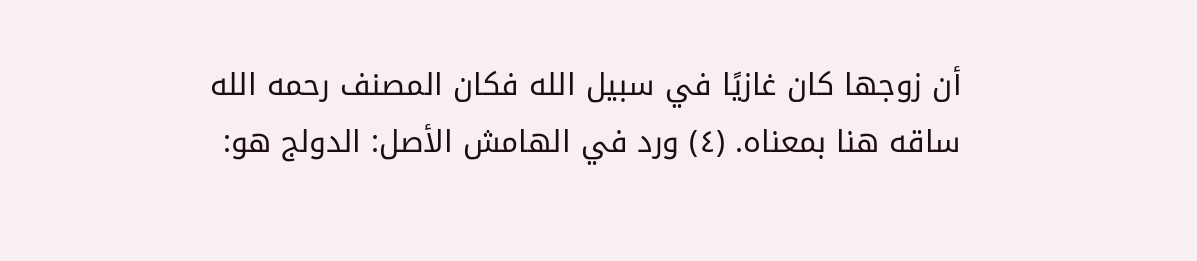أن زوجها كان غازيًا في سبيل الله فكان المصنف رحمه الله ساقه هنا بمعناه. (٤) ورد في الهامش الأصل: الدولج هو: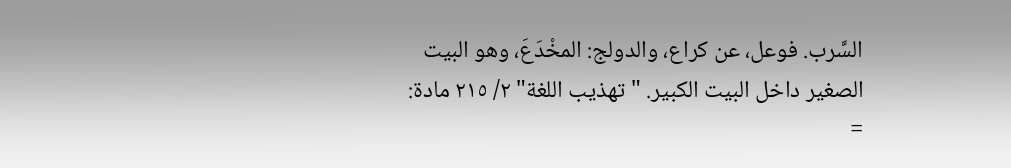السَّرب. فوعل، عن كراع، والدولج: المخْدَعَ، وهو البيت الصغير داخل البيت الكبير. "تهذيب اللغة" ٢/ ٢١٥ مادة: =